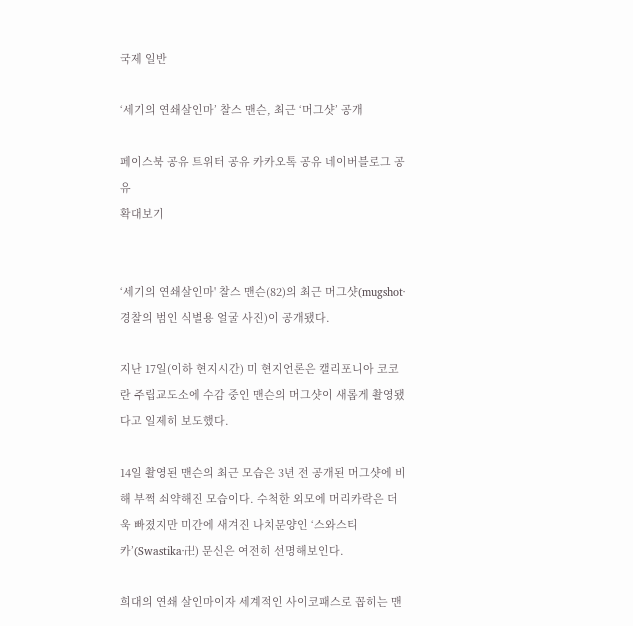국제 일반

‘세기의 연쇄살인마’ 찰스 맨슨, 최근 ‘머그샷’ 공개

페이스북 공유 트위터 공유 카카오톡 공유 네이버블로그 공유
확대보기


‘세기의 연쇄살인마' 찰스 맨슨(82)의 최근 머그샷(mugshot·경찰의 범인 식별용 얼굴 사진)이 공개됐다.

지난 17일(이하 현지시간) 미 현지언론은 캘리포니아 코코란 주립교도소에 수감 중인 맨슨의 머그샷이 새롭게 촬영됐다고 일제히 보도했다.

14일 촬영된 맨슨의 최근 모습은 3년 전 공개된 머그샷에 비해 부쩍 쇠약해진 모습이다. 수척한 외모에 머리카락은 더욱 빠졌지만 미간에 새겨진 나치문양인 ‘스와스티카’(Swastika·卍) 문신은 여전히 선명해보인다.

희대의 연쇄 살인마이자 세계적인 사이코패스로 꼽히는 맨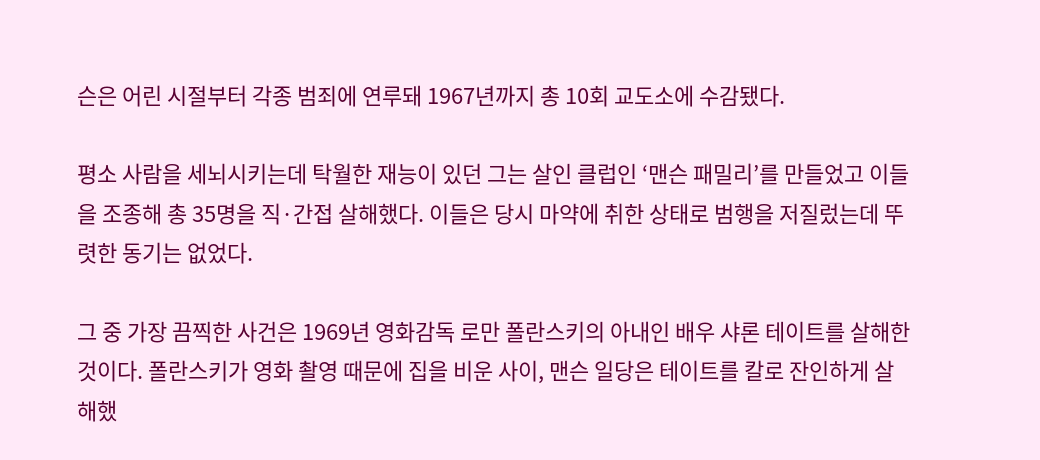슨은 어린 시절부터 각종 범죄에 연루돼 1967년까지 총 10회 교도소에 수감됐다.

평소 사람을 세뇌시키는데 탁월한 재능이 있던 그는 살인 클럽인 ‘맨슨 패밀리’를 만들었고 이들을 조종해 총 35명을 직·간접 살해했다. 이들은 당시 마약에 취한 상태로 범행을 저질렀는데 뚜렷한 동기는 없었다.

그 중 가장 끔찍한 사건은 1969년 영화감독 로만 폴란스키의 아내인 배우 샤론 테이트를 살해한 것이다. 폴란스키가 영화 촬영 때문에 집을 비운 사이, 맨슨 일당은 테이트를 칼로 잔인하게 살해했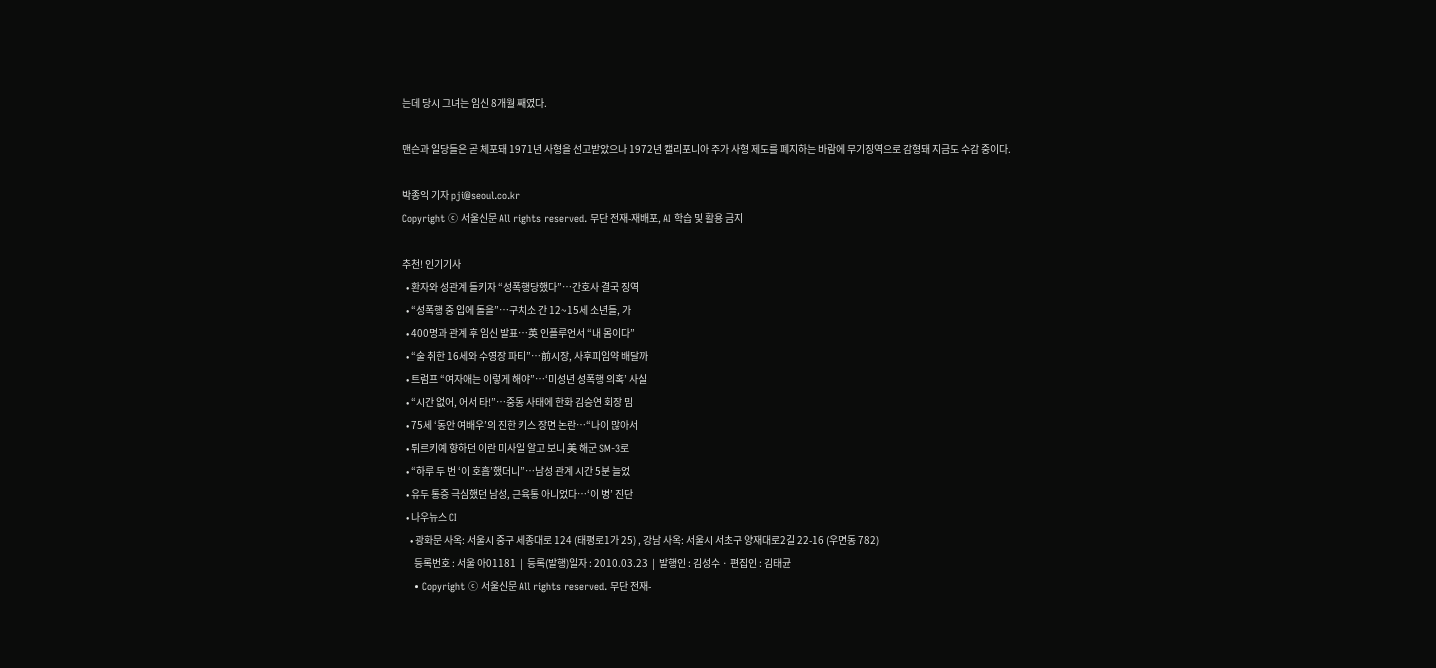는데 당시 그녀는 임신 8개월 째였다.

맨슨과 일당들은 곧 체포돼 1971년 사형을 선고받았으나 1972년 캘리포니아 주가 사형 제도를 폐지하는 바람에 무기징역으로 감형돼 지금도 수감 중이다.

박종익 기자 pji@seoul.co.kr
Copyright ⓒ 서울신문 All rights reserved. 무단 전재-재배포, AI 학습 및 활용 금지

추천! 인기기사
  • 환자와 성관계 들키자 “성폭행당했다”…간호사 결국 징역
  • “성폭행 중 입에 돌을”…구치소 간 12~15세 소년들, 가
  • 400명과 관계 후 임신 발표…英 인플루언서 “내 몸이다”
  • “술 취한 16세와 수영장 파티”…前시장, 사후피임약 배달까
  • 트럼프 “여자애는 이렇게 해야”…‘미성년 성폭행 의혹’ 사실
  • “시간 없어, 어서 타!”…중동 사태에 한화 김승연 회장 밈
  • 75세 ‘동안 여배우’의 진한 키스 장면 논란…“나이 많아서
  • 튀르키예 향하던 이란 미사일 알고 보니 美 해군 SM-3로
  • “하루 두 번 ‘이 호흡’했더니”…남성 관계 시간 5분 늘었
  • 유두 통증 극심했던 남성, 근육통 아니었다…‘이 병’ 진단
  • 나우뉴스 CI
    • 광화문 사옥: 서울시 중구 세종대로 124 (태평로1가 25) , 강남 사옥: 서울시 서초구 양재대로2길 22-16 (우면동 782)
      등록번호 : 서울 아01181  |  등록(발행)일자 : 2010.03.23  |  발행인 : 김성수 · 편집인 : 김태균
    • Copyright ⓒ 서울신문 All rights reserved. 무단 전재-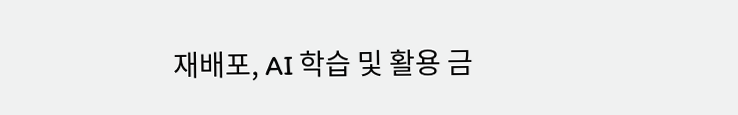재배포, AI 학습 및 활용 금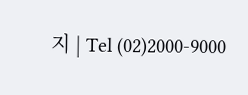지 | Tel (02)2000-9000